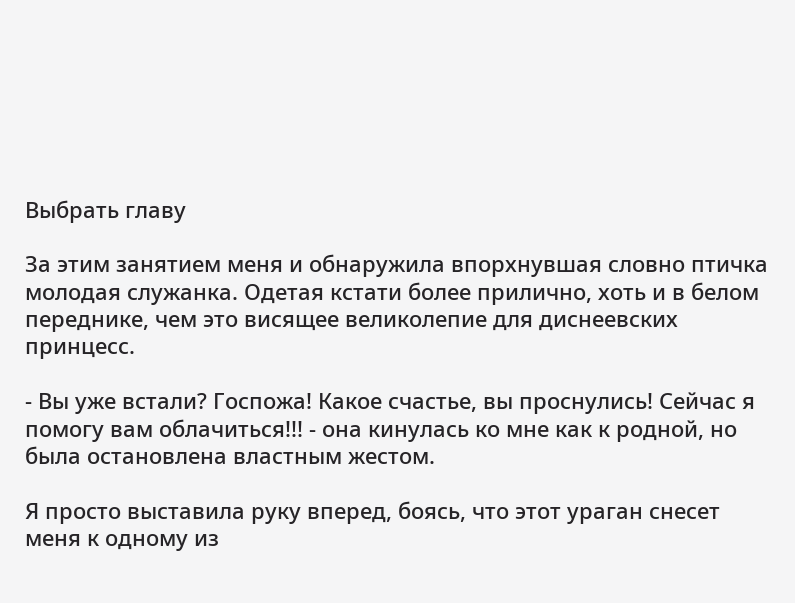Выбрать главу

За этим занятием меня и обнаружила впорхнувшая словно птичка молодая служанка. Одетая кстати более прилично, хоть и в белом переднике, чем это висящее великолепие для диснеевских принцесс.

- Вы уже встали? Госпожа! Какое счастье, вы проснулись! Сейчас я помогу вам облачиться!!! - она кинулась ко мне как к родной, но была остановлена властным жестом.

Я просто выставила руку вперед, боясь, что этот ураган снесет меня к одному из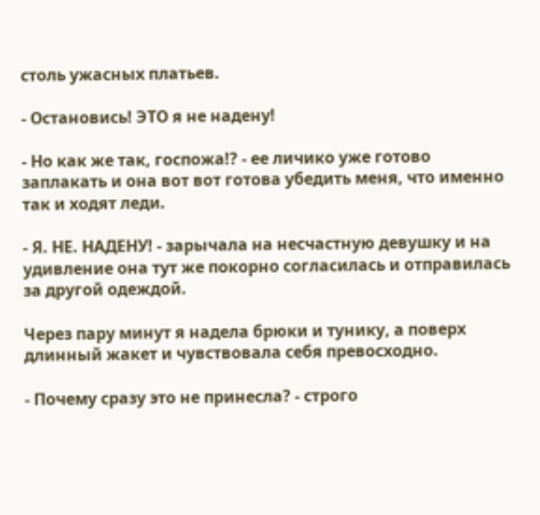столь ужасных платьев.

- Остановись! ЭТО я не надену!

- Но как же так, госпожа!? - ее личико уже готово заплакать и она вот вот готова убедить меня, что именно так и ходят леди.

- Я. НЕ. НАДЕНУ! - зарычала на несчастную девушку и на удивление она тут же покорно согласилась и отправилась за другой одеждой.

Через пару минут я надела брюки и тунику, а поверх длинный жакет и чувствовала себя превосходно.

- Почему сразу это не принесла? - строго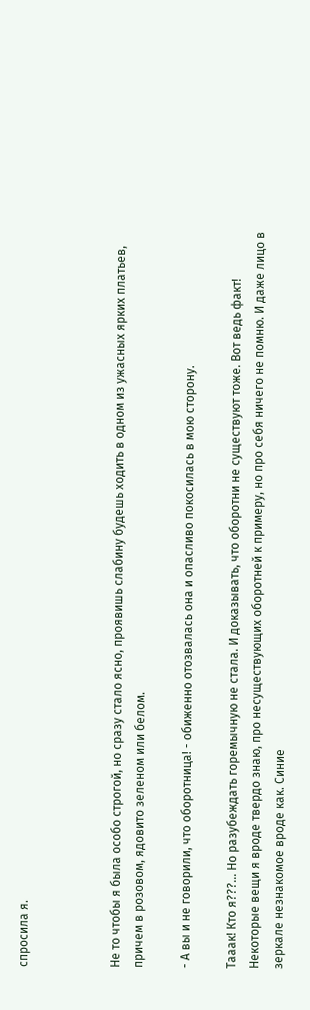спросила я.



Не то чтобы я была особо строгой, но сразу стало ясно, проявишь слабину будешь ходить в одном из ужасных ярких платьев, причем в розовом, ядовито зеленом или белом.

- А вы и не говорили, что оборотница! - обиженно отозвалась она и опасливо покосилась в мою сторону.

Тааак! Кто я???... Но разубеждать горемычную не стала. И доказывать, что оборотни не существуют тоже. Вот ведь факт! Некоторые вещи я вроде твердо знаю, про несуществующих оборотней к примеру, но про себя ничего не помню. И даже лицо в зеркале незнакомое вроде как. Синие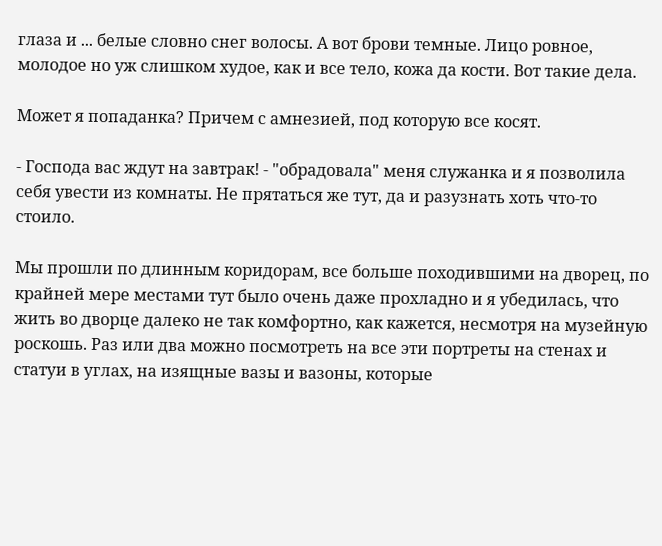глаза и ... белые словно снег волосы. А вот брови темные. Лицо ровное, молодое но уж слишком худое, как и все тело, кожа да кости. Вот такие дела.

Может я попаданка? Причем с амнезией, под которую все косят.

- Господа вас ждут на завтрак! - "обрадовала" меня служанка и я позволила себя увести из комнаты. Не прятаться же тут, да и разузнать хоть что-то стоило.

Мы прошли по длинным коридорам, все больше походившими на дворец, по крайней мере местами тут было очень даже прохладно и я убедилась, что жить во дворце далеко не так комфортно, как кажется, несмотря на музейную роскошь. Раз или два можно посмотреть на все эти портреты на стенах и статуи в углах, на изящные вазы и вазоны, которые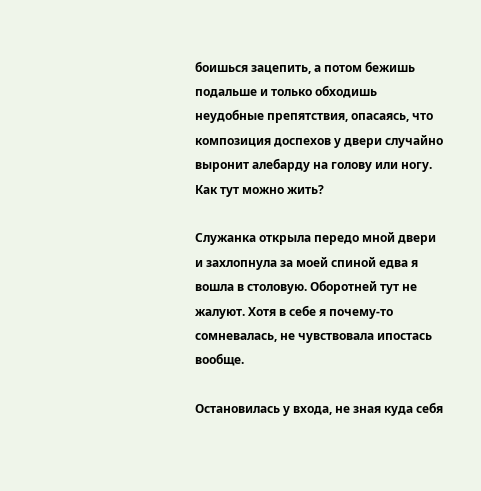боишься зацепить, а потом бежишь подальше и только обходишь неудобные препятствия, опасаясь, что композиция доспехов у двери случайно выронит алебарду на голову или ногу. Как тут можно жить?

Служанка открыла передо мной двери и захлопнула за моей спиной едва я вошла в столовую. Оборотней тут не жалуют. Хотя в себе я почему-то сомневалась, не чувствовала ипостась вообще.

Остановилась у входа, не зная куда себя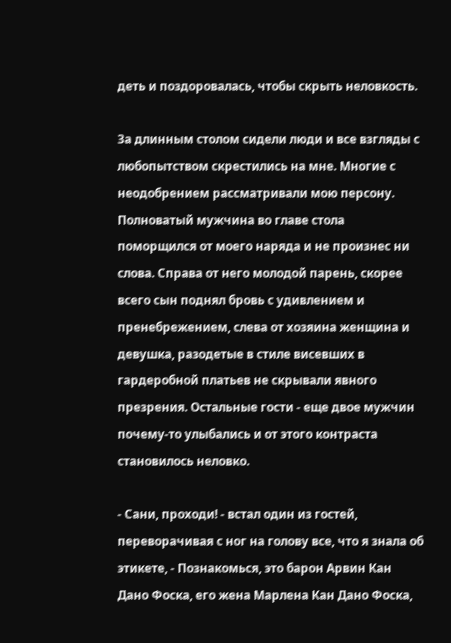деть и поздоровалась, чтобы скрыть неловкость.

За длинным столом сидели люди и все взгляды с любопытством скрестились на мне. Многие с неодобрением рассматривали мою персону. Полноватый мужчина во главе стола поморщился от моего наряда и не произнес ни слова. Справа от него молодой парень, скорее всего сын поднял бровь с удивлением и пренебрежением, слева от хозяина женщина и девушка, разодетые в стиле висевших в гардеробной платьев не скрывали явного презрения. Остальные гости - еще двое мужчин почему-то улыбались и от этого контраста становилось неловко.

- Сани, проходи! - встал один из гостей, переворачивая с ног на голову все, что я знала об этикете, - Познакомься, это барон Арвин Кан Дано Фоска, его жена Марлена Кан Дано Фоска,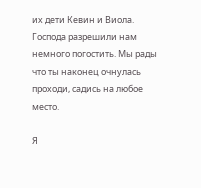их дети Кевин и Виола. Господа разрешили нам немного погостить. Мы рады что ты наконец очнулась проходи, садись на любое место.

Я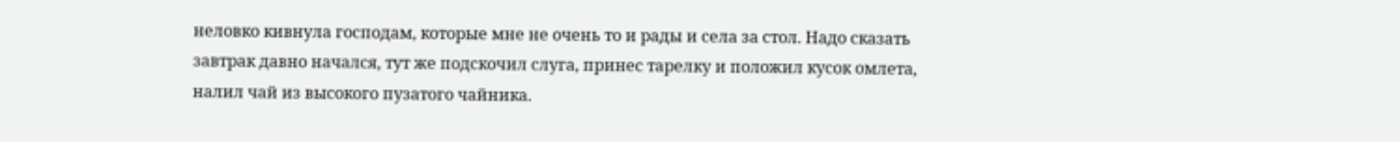неловко кивнула господам, которые мне не очень то и рады и села за стол. Надо сказать завтрак давно начался, тут же подскочил слуга, принес тарелку и положил кусок омлета, налил чай из высокого пузатого чайника.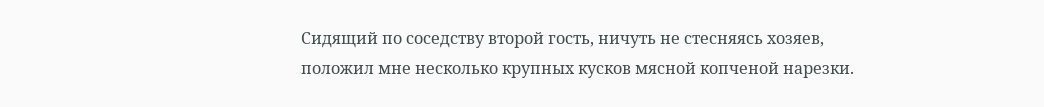Сидящий по соседству второй гость, ничуть не стесняясь хозяев, положил мне несколько крупных кусков мясной копченой нарезки.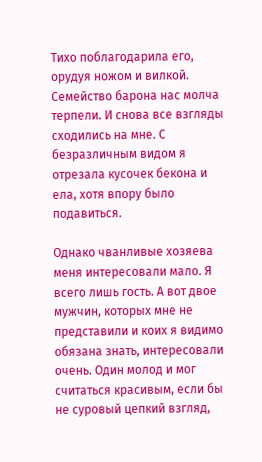Тихо поблагодарила его, орудуя ножом и вилкой. Семейство барона нас молча терпели. И снова все взгляды сходились на мне. С безразличным видом я отрезала кусочек бекона и ела, хотя впору было подавиться.

Однако чванливые хозяева меня интересовали мало. Я всего лишь гость. А вот двое мужчин, которых мне не представили и коих я видимо обязана знать, интересовали очень. Один молод и мог считаться красивым, если бы не суровый цепкий взгляд,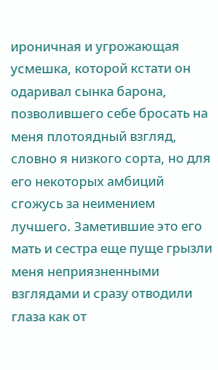ироничная и угрожающая усмешка, которой кстати он одаривал сынка барона, позволившего себе бросать на меня плотоядный взгляд, словно я низкого сорта, но для его некоторых амбиций сгожусь за неимением лучшего. Заметившие это его мать и сестра еще пуще грызли меня неприязненными взглядами и сразу отводили глаза как от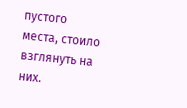пустого места, стоило взглянуть на них.